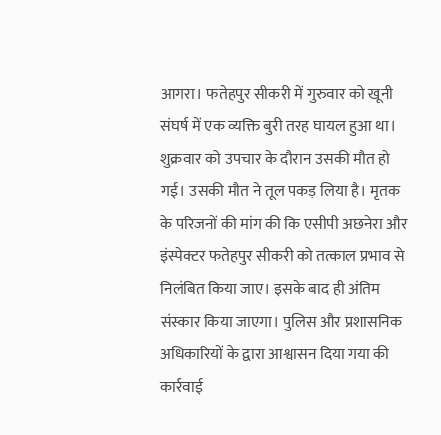आगरा। फतेहपुर सीकरी में गुरुवार को खूनी संघर्ष में एक व्यक्ति बुरी तरह घायल हुआ था। शुक्रवार को उपचार के दौरान उसकी मौत हो गई। उसकी मौत ने तूल पकड़ लिया है। मृतक के परिजनों की मांग की कि एसीपी अछनेरा और इंस्पेक्टर फतेहपुर सीकरी को तत्काल प्रभाव से निलंबित किया जाए। इसके बाद ही अंतिम संस्कार किया जाएगा। पुलिस और प्रशासनिक अधिकारियों के द्वारा आश्वासन दिया गया की कार्रवाई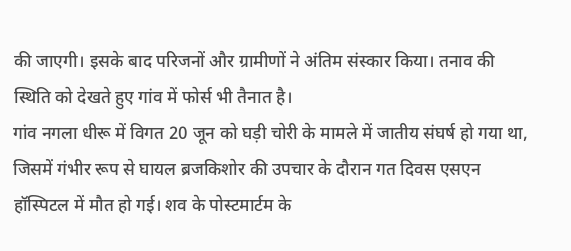की जाएगी। इसके बाद परिजनों और ग्रामीणों ने अंतिम संस्कार किया। तनाव की स्थिति को देखते हुए गांव में फोर्स भी तैनात है।
गांव नगला धीरू में विगत 20 जून को घड़ी चोरी के मामले में जातीय संघर्ष हो गया था, जिसमें गंभीर रूप से घायल ब्रजकिशोर की उपचार के दौरान गत दिवस एसएन हॉस्पिटल में मौत हो गई। शव के पोस्टमार्टम के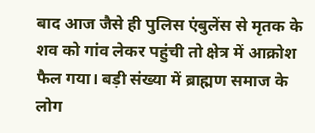बाद आज जैसे ही पुलिस एंबुलेंस से मृतक के शव को गांव लेकर पहुंची तो क्षेत्र में आक्रोश फैल गया। बड़ी संख्या में ब्राह्मण समाज के लोग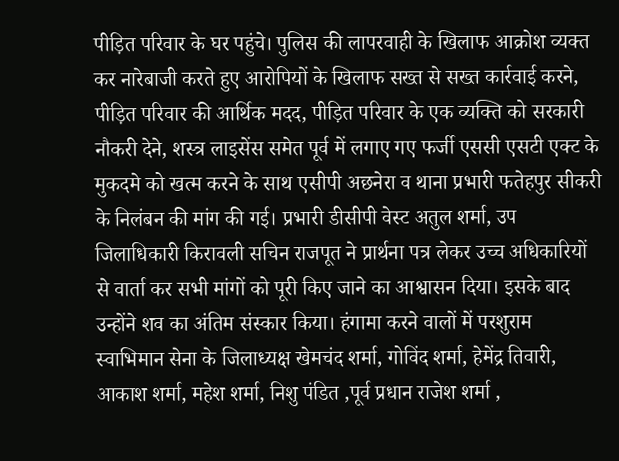पीड़ित परिवार के घर पहुंचे। पुलिस की लापरवाही के खिलाफ आक्रोश व्यक्त कर नारेबाजी करते हुए आरोपियों के खिलाफ सख्त से सख्त कार्रवाई करने, पीड़ित परिवार की आर्थिक मदद, पीड़ित परिवार के एक व्यक्ति को सरकारी नौकरी देने, शस्त्र लाइसेंस समेत पूर्व में लगाए गए फर्जी एससी एसटी एक्ट के मुकदमे को खत्म करने के साथ एसीपी अछनेरा व थाना प्रभारी फतेहपुर सीकरी के निलंबन की मांग की गई। प्रभारी डीसीपी वेस्ट अतुल शर्मा, उप जिलाधिकारी किरावली सचिन राजपूत ने प्रार्थना पत्र लेकर उच्च अधिकारियों से वार्ता कर सभी मांगों को पूरी किए जाने का आश्वासन दिया। इसके बाद उन्होंने शव का अंतिम संस्कार किया। हंगामा करने वालों में परशुराम स्वाभिमान सेना के जिलाध्यक्ष खेमचंद शर्मा, गोविंद शर्मा, हेमेंद्र तिवारी, आकाश शर्मा, महेश शर्मा, निशु पंडित ,पूर्व प्रधान राजेश शर्मा ,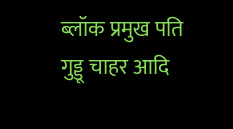ब्लॉक प्रमुख पति गुड्डू चाहर आदि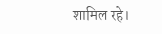शामिल रहे।